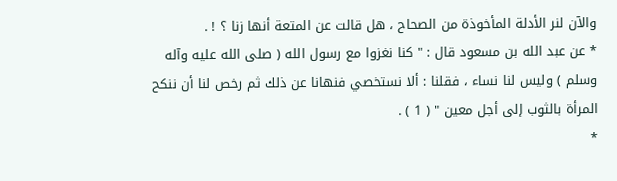والآن لنر الأدلة المأخوذة من الصحاح ، هل قالت عن المتعة أنها زنا ؟ ! .
* عن عبد الله بن مسعود قال : " كنا نغزوا مع رسول الله ( صلى الله عليه وآله
وسلم ) وليس لنا نساء ، فقلنا : ألا نستخصي فنهانا عن ذلك ثم رخص لنا أن ننكح
المرأة بالثوب إلى أجل معين " ( 1 ) .
*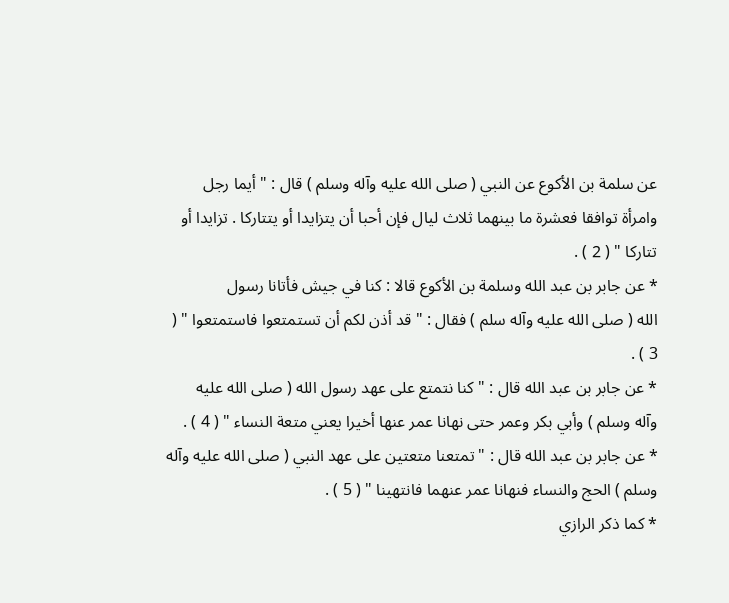عن سلمة بن الأكوع عن النبي ( صلى الله عليه وآله وسلم ) قال : " أيما رجل
وامرأة توافقا فعشرة ما بينهما ثلاث ليال فإن أحبا أن يتزايدا أو يتتاركا . تزايدا أو
تتاركا " ( 2 ) .
* عن جابر بن عبد الله وسلمة بن الأكوع قالا : كنا في جيش فأتانا رسول
الله ( صلى الله عليه وآله سلم ) فقال : " قد أذن لكم أن تستمتعوا فاستمتعوا " ( 3 ) .
* عن جابر بن عبد الله قال : " كنا نتمتع على عهد رسول الله ( صلى الله عليه
وآله وسلم ) وأبي بكر وعمر حتى نهانا عمر عنها أخيرا يعني متعة النساء " ( 4 ) .
* عن جابر بن عبد الله قال : " تمتعنا متعتين على عهد النبي ( صلى الله عليه وآله
وسلم ) الحج والنساء فنهانا عمر عنهما فانتهينا " ( 5 ) .
* كما ذكر الرازي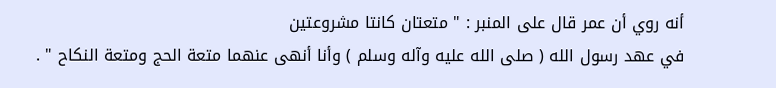أنه روي أن عمر قال على المنبر : " متعتان كانتا مشروعتين
في عهد رسول الله ( صلى الله عليه وآله وسلم ) وأنا أنهى عنهما متعة الحج ومتعة النكاح " .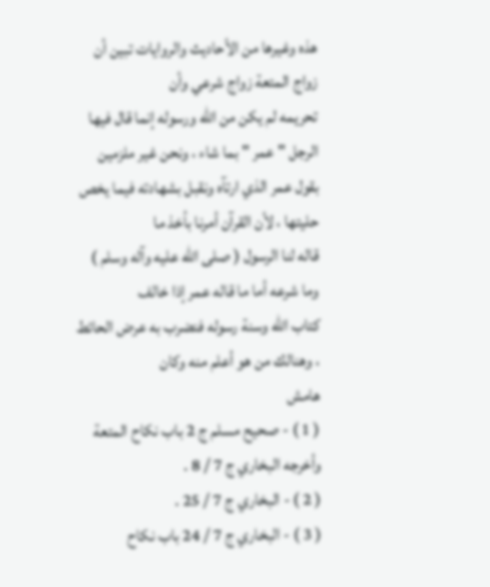هذه وغيرها من الأحاديث والروايات تبين أن زواج المتعة زواج شرعي وأن
تحريمه لم يكن من الله ورسوله إنما قال فيها الرجل " عمر " بما شاء ، ونحن غير ملزمين
بقول عمر الذي ارتآه ونقبل بشهادته فيما يخص حليتها ، لأن القرآن أمرنا بأخذ ما
قاله لنا الرسول ( صلى الله عليه وآله وسلم ) وما شرعه أما ما قاله عمر إذا خالف
كتاب الله وسنة رسوله فنضرب به عرض الحائط ، وهنالك من هو أعلم منه وكان
هامش
( 1 ) - صحيح مسلم ج 2 باب نكاح المتعة وأخرجه البخاري ج 7 / 8 .
( 2 ) - البخاري ج 7 / 25 .
( 3 ) - البخاري ج 7 / 24 باب نكاح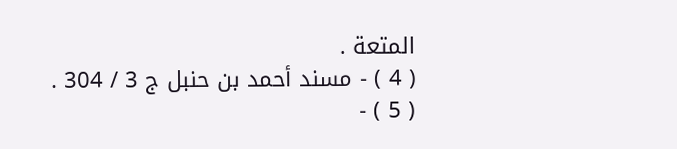المتعة .
( 4 ) - مسند أحمد بن حنبل ج 3 / 304 .
( 5 ) -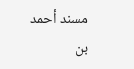مسند أحمد بن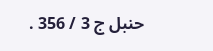حنبل ج 3 / 356 .